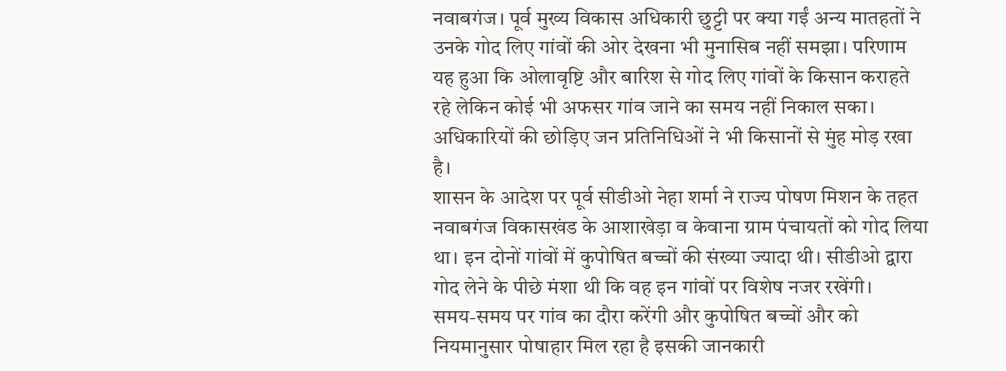नवाबगंज। पूर्व मुख्य विकास अधिकारी छुट्टी पर क्या गईं अन्य मातहतों ने उनके गोद लिए गांवों की ओर देखना भी मुनासिब नहीं समझा। परिणाम यह हुआ कि ओलावृष्टि और बारिश से गोद लिए गांवों के किसान कराहते रहे लेकिन कोई भी अफसर गांव जाने का समय नहीं निकाल सका। अधिकारियों की छोड़िए जन प्रतिनिधिओं ने भी किसानों से मुंह मोड़ रखा है।
शासन के आदेश पर पूर्व सीडीओ नेहा शर्मा ने राज्य पोषण मिशन के तहत नवाबगंज विकासखंड के आशाखेड़ा व केवाना ग्राम पंचायतों को गोद लिया था। इन दोनों गांवों में कुपोषित बच्चों की संख्या ज्यादा थी। सीडीओ द्वारा गोद लेने के पीछे मंशा थी कि वह इन गांवों पर विशेष नजर रखेंगी।
समय-समय पर गांव का दौरा करेंगी और कुपोषित बच्चों और को नियमानुसार पोषाहार मिल रहा है इसकी जानकारी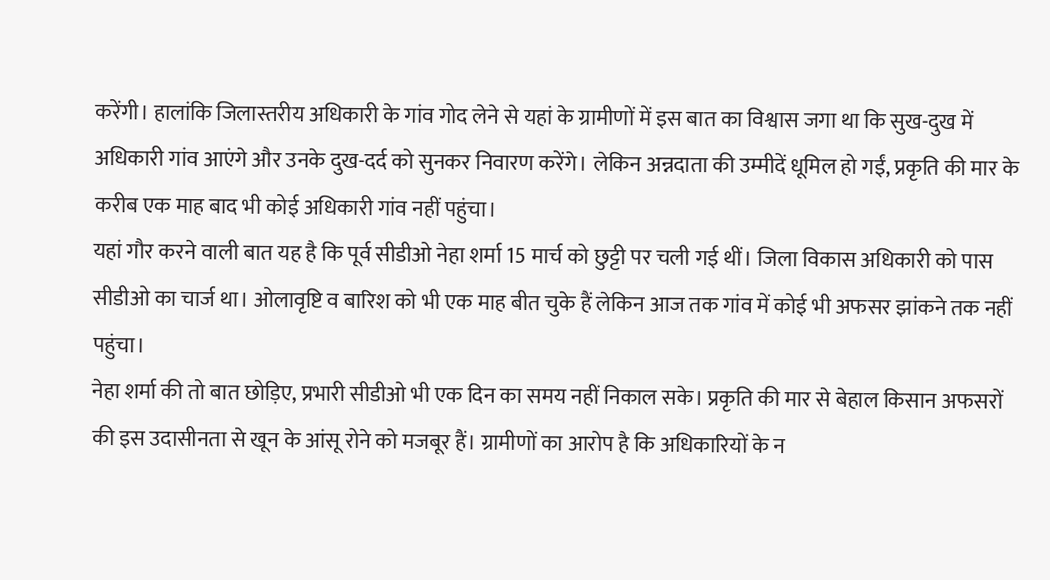करेंगी। हालांकि जिलास्तरीय अधिकारी के गांव गोद लेने से यहां के ग्रामीणों में इस बात का विश्वास जगा था कि सुख-दुख में अधिकारी गांव आएंगे और उनके दुख-दर्द को सुनकर निवारण करेंगे। लेकिन अन्नदाता की उम्मीदें धूमिल हो गईं, प्रकृति की मार के करीब एक माह बाद भी कोई अधिकारी गांव नहीं पहुंचा।
यहां गौर करने वाली बात यह है कि पूर्व सीडीओ नेहा शर्मा 15 मार्च को छुट्टी पर चली गई थीं। जिला विकास अधिकारी को पास सीडीओ का चार्ज था। ओलावृष्टि व बारिश को भी एक माह बीत चुके हैं लेकिन आज तक गांव में कोई भी अफसर झांकने तक नहीं पहुंचा।
नेहा शर्मा की तो बात छोड़िए, प्रभारी सीडीओ भी एक दिन का समय नहीं निकाल सके। प्रकृति की मार से बेहाल किसान अफसरों की इस उदासीनता से खून के आंसू रोने को मजबूर हैं। ग्रामीणों का आरोप है कि अधिकारियों के न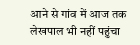आने से गांव में आज तक लेखपाल भी नहीं पहुंचा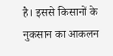है। इससे किसानों के नुकसान का आकलन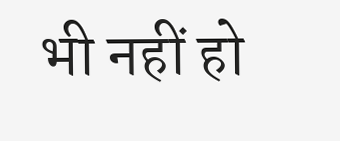भी नहीं हो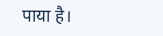पाया है।